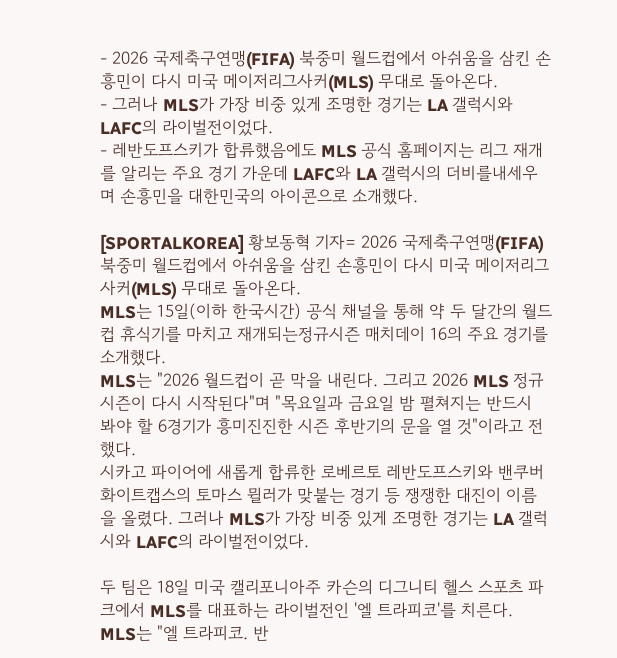- 2026 국제축구연맹(FIFA) 북중미 월드컵에서 아쉬움을 삼킨 손흥민이 다시 미국 메이저리그사커(MLS) 무대로 돌아온다.
- 그러나 MLS가 가장 비중 있게 조명한 경기는 LA 갤럭시와 LAFC의 라이벌전이었다.
- 레반도프스키가 합류했음에도 MLS 공식 홈페이지는 리그 재개를 알리는 주요 경기 가운데 LAFC와 LA 갤럭시의 더비를내세우며 손흥민을 대한민국의 아이콘으로 소개했다.

[SPORTALKOREA] 황보동혁 기자= 2026 국제축구연맹(FIFA) 북중미 월드컵에서 아쉬움을 삼킨 손흥민이 다시 미국 메이저리그사커(MLS) 무대로 돌아온다.
MLS는 15일(이하 한국시간) 공식 채널을 통해 약 두 달간의 월드컵 휴식기를 마치고 재개되는정규시즌 매치데이 16의 주요 경기를 소개했다.
MLS는 "2026 월드컵이 곧 막을 내린다. 그리고 2026 MLS 정규시즌이 다시 시작된다"며 "목요일과 금요일 밤 펼쳐지는 반드시 봐야 할 6경기가 흥미진진한 시즌 후반기의 문을 열 것"이라고 전했다.
시카고 파이어에 새롭게 합류한 로베르토 레반도프스키와 밴쿠버 화이트캡스의 토마스 뮐러가 맞붙는 경기 등 쟁쟁한 대진이 이름을 올렸다. 그러나 MLS가 가장 비중 있게 조명한 경기는 LA 갤럭시와 LAFC의 라이벌전이었다.

두 팀은 18일 미국 캘리포니아주 카슨의 디그니티 헬스 스포츠 파크에서 MLS를 대표하는 라이벌전인 '엘 트라피코'를 치른다.
MLS는 "엘 트라피코. 반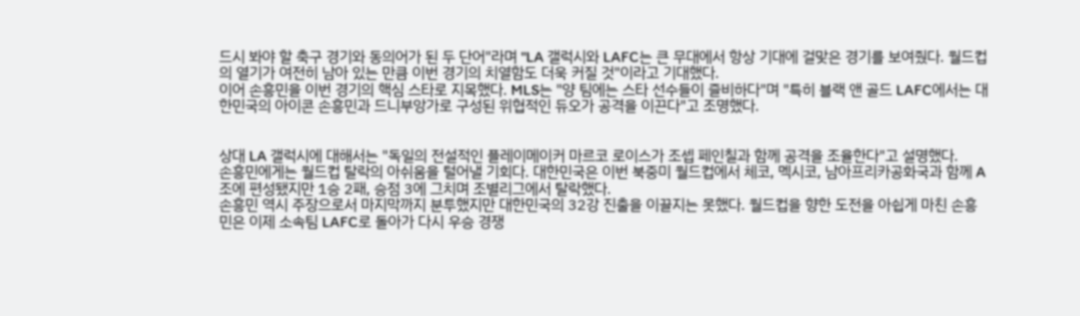드시 봐야 할 축구 경기와 동의어가 된 두 단어"라며 "LA 갤럭시와 LAFC는 큰 무대에서 항상 기대에 걸맞은 경기를 보여줬다. 월드컵의 열기가 여전히 남아 있는 만큼 이번 경기의 치열함도 더욱 커질 것"이라고 기대했다.
이어 손흥민을 이번 경기의 핵심 스타로 지목했다. MLS는 "양 팀에는 스타 선수들이 즐비하다"며 "특히 블랙 앤 골드 LAFC에서는 대한민국의 아이콘 손흥민과 드니부앙가로 구성된 위협적인 듀오가 공격을 이끈다"고 조명했다.


상대 LA 갤럭시에 대해서는 "독일의 전설적인 플레이메이커 마르코 로이스가 조셉 페인칠과 함께 공격을 조율한다"고 설명했다.
손흥민에게는 월드컵 탈락의 아쉬움을 털어낼 기회다. 대한민국은 이번 북중미 월드컵에서 체코, 멕시코, 남아프리카공화국과 함께 A조에 편성됐지만 1승 2패, 승점 3에 그치며 조별리그에서 탈락했다.
손흥민 역시 주장으로서 마지막까지 분투했지만 대한민국의 32강 진출을 이끌지는 못했다. 월드컵을 향한 도전을 아쉽게 마친 손흥민은 이제 소속팀 LAFC로 돌아가 다시 우승 경쟁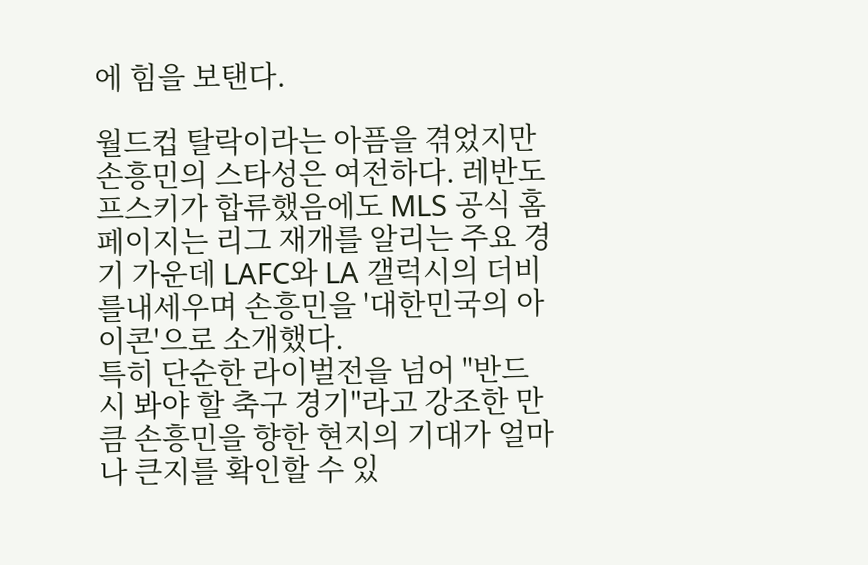에 힘을 보탠다.

월드컵 탈락이라는 아픔을 겪었지만 손흥민의 스타성은 여전하다. 레반도프스키가 합류했음에도 MLS 공식 홈페이지는 리그 재개를 알리는 주요 경기 가운데 LAFC와 LA 갤럭시의 더비를내세우며 손흥민을 '대한민국의 아이콘'으로 소개했다.
특히 단순한 라이벌전을 넘어 "반드시 봐야 할 축구 경기"라고 강조한 만큼 손흥민을 향한 현지의 기대가 얼마나 큰지를 확인할 수 있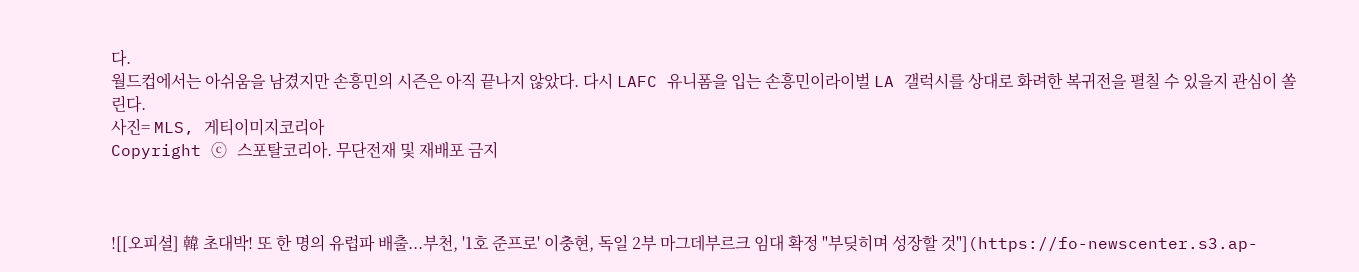다.
월드컵에서는 아쉬움을 남겼지만 손흥민의 시즌은 아직 끝나지 않았다. 다시 LAFC 유니폼을 입는 손흥민이라이벌 LA 갤럭시를 상대로 화려한 복귀전을 펼칠 수 있을지 관심이 쏠린다.
사진= MLS, 게티이미지코리아
Copyright ⓒ 스포탈코리아. 무단전재 및 재배포 금지



![[오피셜] 韓 초대박! 또 한 명의 유럽파 배출...부천, '1호 준프로' 이충현, 독일 2부 마그데부르크 임대 확정 "부딪히며 성장할 것"](https://fo-newscenter.s3.ap-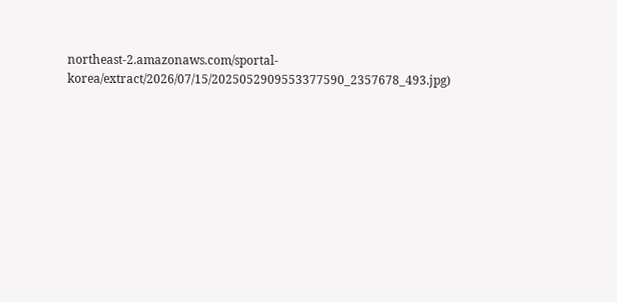northeast-2.amazonaws.com/sportal-korea/extract/2026/07/15/2025052909553377590_2357678_493.jpg)